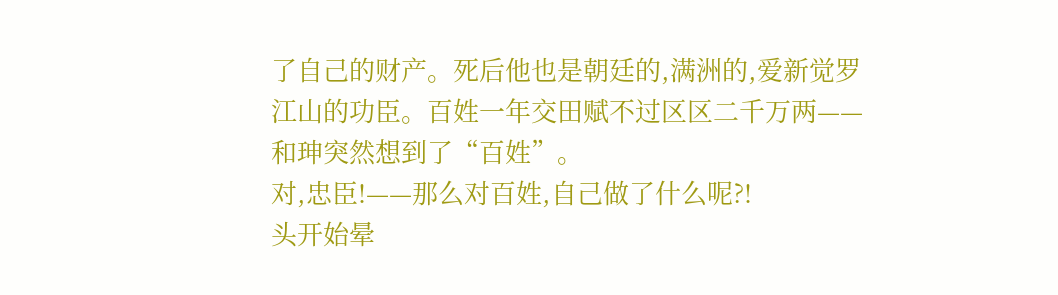了自己的财产。死后他也是朝廷的,满洲的,爱新觉罗江山的功臣。百姓一年交田赋不过区区二千万两——和珅突然想到了“百姓”。
对,忠臣!——那么对百姓,自己做了什么呢?!
头开始晕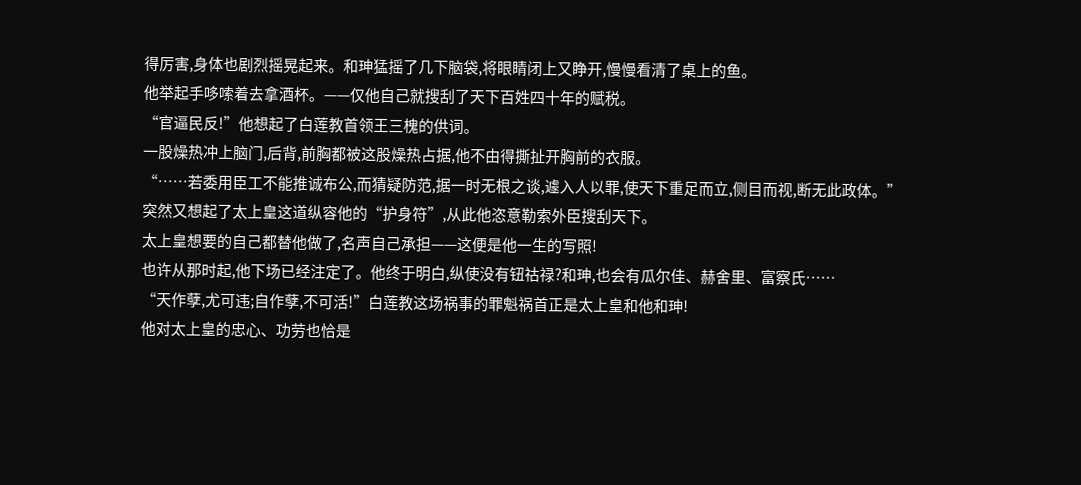得厉害,身体也剧烈摇晃起来。和珅猛摇了几下脑袋,将眼睛闭上又睁开,慢慢看清了桌上的鱼。
他举起手哆嗦着去拿酒杯。——仅他自己就搜刮了天下百姓四十年的赋税。
“官逼民反!”他想起了白莲教首领王三槐的供词。
一股燥热冲上脑门,后背,前胸都被这股燥热占据,他不由得撕扯开胸前的衣服。
“……若委用臣工不能推诚布公,而猜疑防范,据一时无根之谈,遽入人以罪,使天下重足而立,侧目而视,断无此政体。”
突然又想起了太上皇这道纵容他的“护身符”,从此他恣意勒索外臣搜刮天下。
太上皇想要的自己都替他做了,名声自己承担——这便是他一生的写照!
也许从那时起,他下场已经注定了。他终于明白,纵使没有钮祜禄?和珅,也会有瓜尔佳、赫舍里、富察氏……
“天作孽,尤可违;自作孽,不可活!”白莲教这场祸事的罪魁祸首正是太上皇和他和珅!
他对太上皇的忠心、功劳也恰是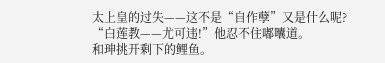太上皇的过失——这不是“自作孽”又是什么呢?
“白莲教——尤可违!”他忍不住嘟囔道。
和珅挑开剩下的鲤鱼。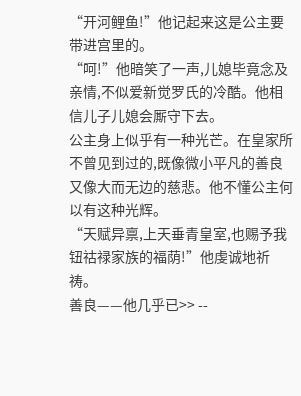“开河鲤鱼!”他记起来这是公主要带进宫里的。
“呵!”他暗笑了一声,儿媳毕竟念及亲情,不似爱新觉罗氏的冷酷。他相信儿子儿媳会厮守下去。
公主身上似乎有一种光芒。在皇家所不曾见到过的,既像微小平凡的善良又像大而无边的慈悲。他不懂公主何以有这种光辉。
“天赋异禀,上天垂青皇室,也赐予我钮祜禄家族的福荫!”他虔诚地祈祷。
善良——他几乎已>> --